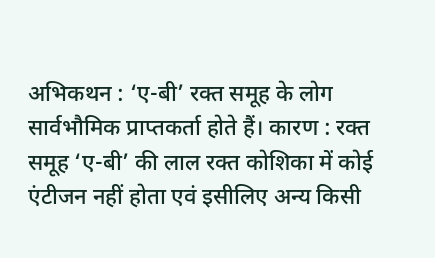अभिकथन : ‘ए-बी’ रक्त समूह के लोग सार्वभौमिक प्राप्तकर्ता होते हैं। कारण : रक्त समूह ‘ए-बी’ की लाल रक्त कोशिका में कोई एंटीजन नहीं होता एवं इसीलिए अन्य किसी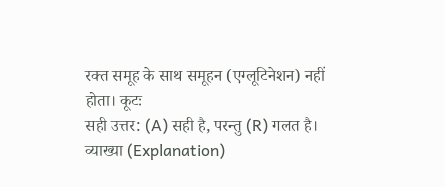रक्त समूह के साथ समूहन (एग्लूटिनेशन) नहीं होता। कूटः
सही उत्तर: (A) सही है, परन्तु (R) गलत है।
व्याख्या (Explanation)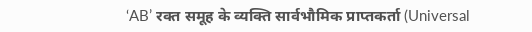‘AB’ रक्त समूह के व्यक्ति सार्वभौमिक प्राप्तकर्ता (Universal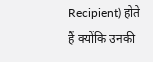Recipient) होते हैं क्योंकि उनकी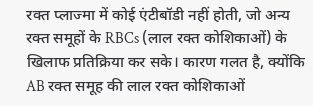रक्त प्लाज्मा में कोई एंटीबॉडी नहीं होती, जो अन्य रक्त समूहों के RBCs (लाल रक्त कोशिकाओं) के खिलाफ प्रतिक्रिया कर सके। कारण गलत है, क्योंकि AB रक्त समूह की लाल रक्त कोशिकाओं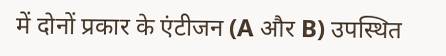में दोनों प्रकार के एंटीजन (A और B) उपस्थित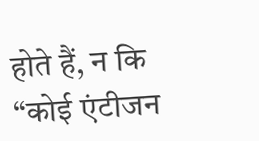होते हैं, न कि “कोई एंटीजन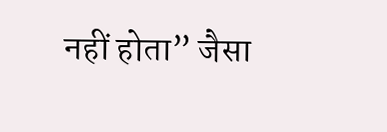नहीं होता” जैसा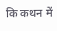कि कथन में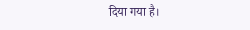दिया गया है।